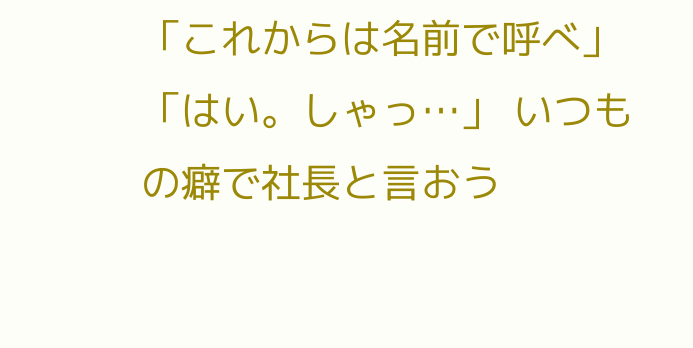「これからは名前で呼べ」 「はい。しゃっ…」 いつもの癖で社長と言おう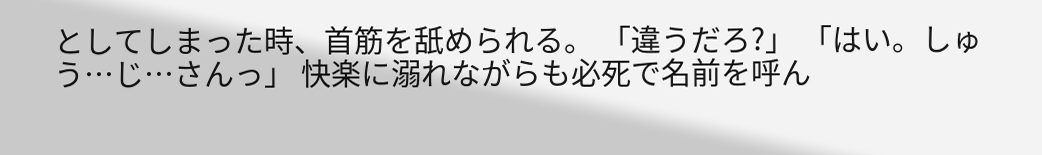としてしまった時、首筋を舐められる。 「違うだろ?」 「はい。しゅう…じ…さんっ」 快楽に溺れながらも必死で名前を呼ん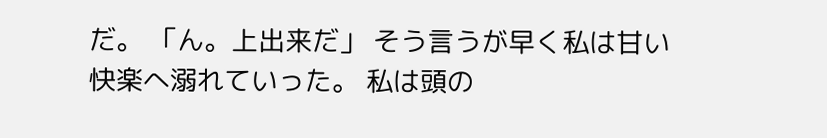だ。 「ん。上出来だ」 そう言うが早く私は甘い快楽へ溺れていった。 私は頭の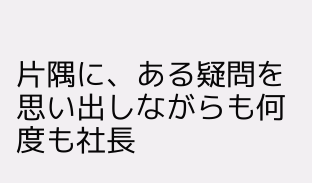片隅に、ある疑問を思い出しながらも何度も社長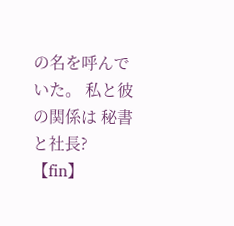の名を呼んでいた。 私と彼の関係は 秘書と社長? 【fin】